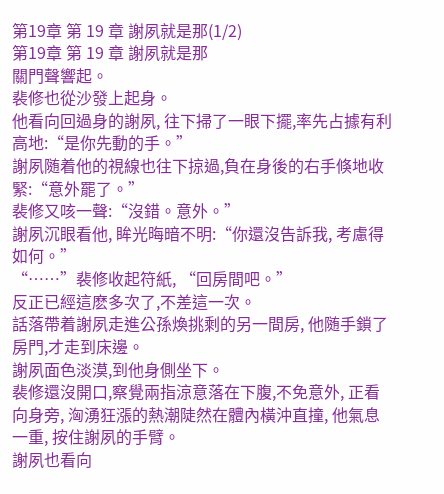第19章 第 19 章 謝夙就是那(1/2)
第19章 第 19 章 謝夙就是那
關門聲響起。
裴修也從沙發上起身。
他看向回過身的謝夙, 往下掃了一眼下擺,率先占據有利高地:“是你先動的手。”
謝夙随着他的視線也往下掠過,負在身後的右手倏地收緊:“意外罷了。”
裴修又咳一聲:“沒錯。意外。”
謝夙沉眼看他, 眸光晦暗不明:“你還沒告訴我, 考慮得如何。”
“……”裴修收起符紙, “回房間吧。”
反正已經這麽多次了,不差這一次。
話落帶着謝夙走進公孫煥挑剩的另一間房, 他随手鎖了房門,才走到床邊。
謝夙面色淡漠,到他身側坐下。
裴修還沒開口,察覺兩指涼意落在下腹,不免意外, 正看向身旁, 洶湧狂漲的熱潮陡然在體內橫沖直撞, 他氣息一重, 按住謝夙的手臂。
謝夙也看向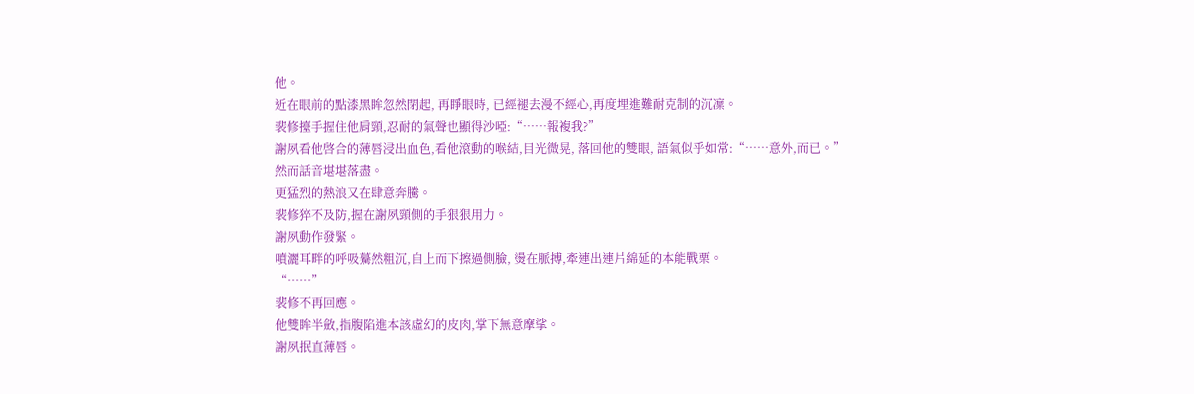他。
近在眼前的點漆黑眸忽然閉起, 再睜眼時, 已經褪去漫不經心,再度埋進難耐克制的沉凜。
裴修擡手握住他肩頸,忍耐的氣聲也顯得沙啞:“……報複我?”
謝夙看他啓合的薄唇浸出血色,看他滾動的喉結,目光微晃, 落回他的雙眼, 語氣似乎如常:“……意外,而已。”
然而話音堪堪落盡。
更猛烈的熱浪又在肆意奔騰。
裴修猝不及防,握在謝夙頸側的手狠狠用力。
謝夙動作發緊。
噴灑耳畔的呼吸驀然粗沉,自上而下擦過側臉, 燙在脈搏,牽連出連片綿延的本能戰栗。
“……”
裴修不再回應。
他雙眸半斂,指腹陷進本該虛幻的皮肉,掌下無意摩挲。
謝夙抿直薄唇。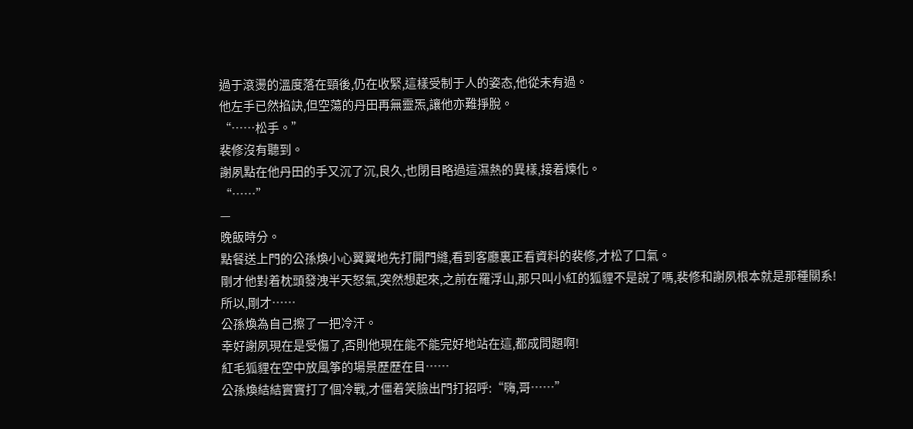過于滾燙的溫度落在頸後,仍在收緊,這樣受制于人的姿态,他從未有過。
他左手已然掐訣,但空蕩的丹田再無靈炁,讓他亦難掙脫。
“……松手。”
裴修沒有聽到。
謝夙點在他丹田的手又沉了沉,良久,也閉目略過這濕熱的異樣,接着煉化。
“……”
—
晚飯時分。
點餐送上門的公孫煥小心翼翼地先打開門縫,看到客廳裏正看資料的裴修,才松了口氣。
剛才他對着枕頭發洩半天怒氣,突然想起來,之前在羅浮山,那只叫小紅的狐貍不是說了嗎,裴修和謝夙根本就是那種關系!
所以,剛才……
公孫煥為自己擦了一把冷汗。
幸好謝夙現在是受傷了,否則他現在能不能完好地站在這,都成問題啊!
紅毛狐貍在空中放風筝的場景歷歷在目……
公孫煥結結實實打了個冷戰,才僵着笑臉出門打招呼:“嗨,哥……”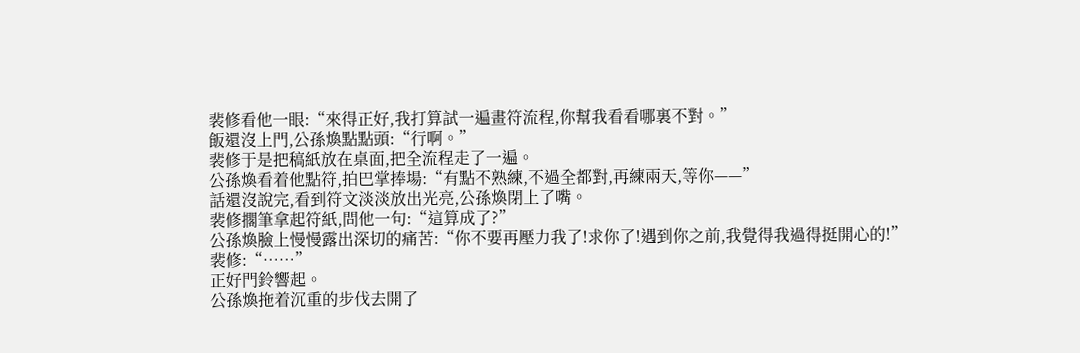裴修看他一眼:“來得正好,我打算試一遍畫符流程,你幫我看看哪裏不對。”
飯還沒上門,公孫煥點點頭:“行啊。”
裴修于是把稿紙放在桌面,把全流程走了一遍。
公孫煥看着他點符,拍巴掌捧場:“有點不熟練,不過全都對,再練兩天,等你——”
話還沒說完,看到符文淡淡放出光亮,公孫煥閉上了嘴。
裴修擱筆拿起符紙,問他一句:“這算成了?”
公孫煥臉上慢慢露出深切的痛苦:“你不要再壓力我了!求你了!遇到你之前,我覺得我過得挺開心的!”
裴修:“……”
正好門鈴響起。
公孫煥拖着沉重的步伐去開了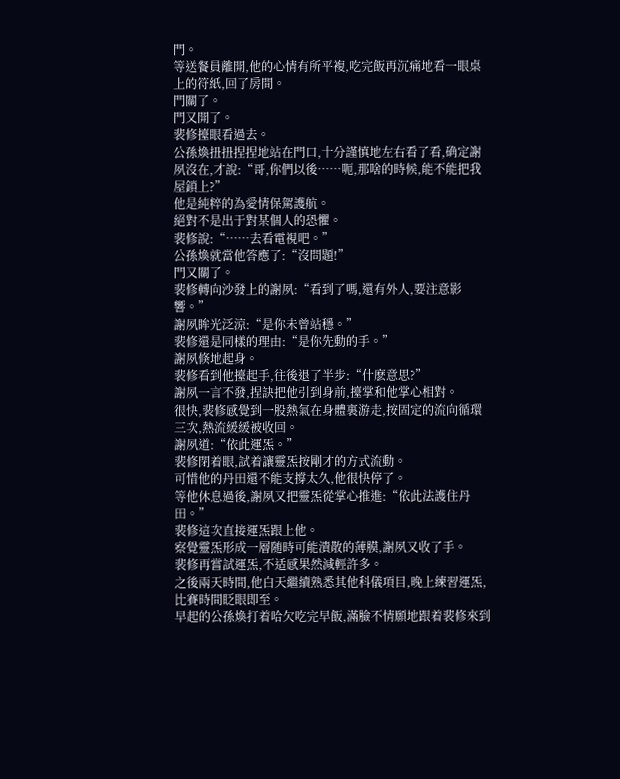門。
等送餐員離開,他的心情有所平複,吃完飯再沉痛地看一眼桌上的符紙,回了房間。
門關了。
門又開了。
裴修擡眼看過去。
公孫煥扭扭捏捏地站在門口,十分謹慎地左右看了看,确定謝夙沒在,才說:“哥,你們以後……呃,那啥的時候,能不能把我屋鎖上?”
他是純粹的為愛情保駕護航。
絕對不是出于對某個人的恐懼。
裴修說:“……去看電視吧。”
公孫煥就當他答應了:“沒問題!”
門又關了。
裴修轉向沙發上的謝夙:“看到了嗎,還有外人,要注意影響。”
謝夙眸光泛涼:“是你未曾站穩。”
裴修還是同樣的理由:“是你先動的手。”
謝夙倏地起身。
裴修看到他擡起手,往後退了半步:“什麽意思?”
謝夙一言不發,捏訣把他引到身前,擡掌和他掌心相對。
很快,裴修感覺到一股熱氣在身體裏游走,按固定的流向循環三次,熱流緩緩被收回。
謝夙道:“依此運炁。”
裴修閉着眼,試着讓靈炁按剛才的方式流動。
可惜他的丹田還不能支撐太久,他很快停了。
等他休息過後,謝夙又把靈炁從掌心推進:“依此法護住丹田。”
裴修這次直接運炁跟上他。
察覺靈炁形成一層随時可能潰散的薄膜,謝夙又收了手。
裴修再嘗試運炁,不适感果然減輕許多。
之後兩天時間,他白天繼續熟悉其他科儀項目,晚上練習運炁,比賽時間眨眼即至。
早起的公孫煥打着哈欠吃完早飯,滿臉不情願地跟着裴修來到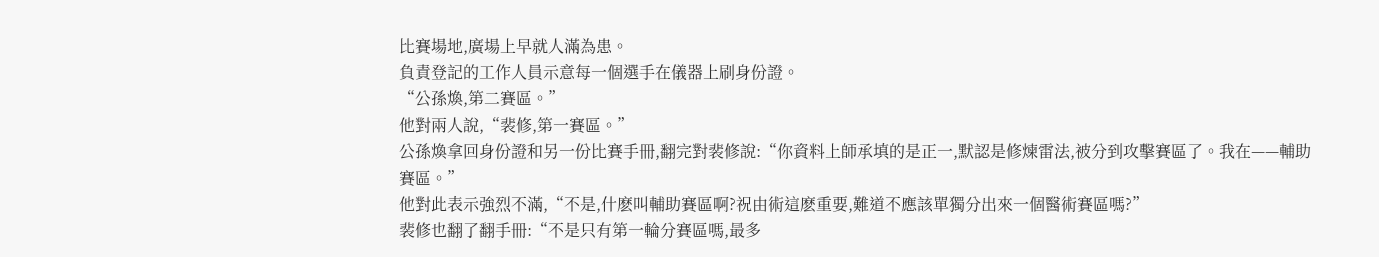比賽場地,廣場上早就人滿為患。
負責登記的工作人員示意每一個選手在儀器上刷身份證。
“公孫煥,第二賽區。”
他對兩人說,“裴修,第一賽區。”
公孫煥拿回身份證和另一份比賽手冊,翻完對裴修說:“你資料上師承填的是正一,默認是修煉雷法,被分到攻擊賽區了。我在——輔助賽區。”
他對此表示強烈不滿,“不是,什麽叫輔助賽區啊?祝由術這麽重要,難道不應該單獨分出來一個醫術賽區嗎?”
裴修也翻了翻手冊:“不是只有第一輪分賽區嗎,最多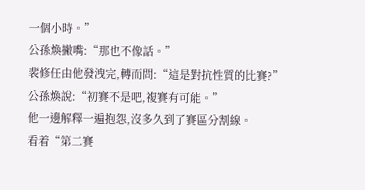一個小時。”
公孫煥撇嘴:“那也不像話。”
裴修任由他發洩完,轉而問:“這是對抗性質的比賽?”
公孫煥說:“初賽不是吧,複賽有可能。”
他一邊解釋一遍抱怨,沒多久到了賽區分割線。
看着“第二賽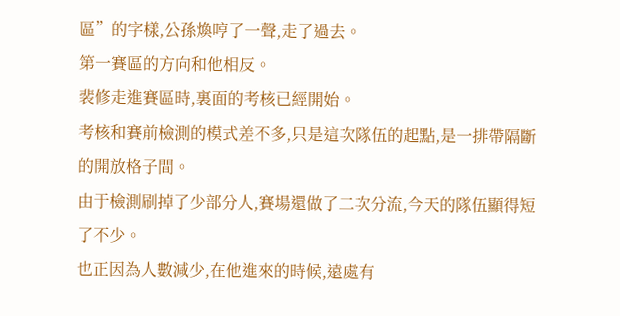區”的字樣,公孫煥哼了一聲,走了過去。
第一賽區的方向和他相反。
裴修走進賽區時,裏面的考核已經開始。
考核和賽前檢測的模式差不多,只是這次隊伍的起點,是一排帶隔斷的開放格子間。
由于檢測刷掉了少部分人,賽場還做了二次分流,今天的隊伍顯得短了不少。
也正因為人數減少,在他進來的時候,遠處有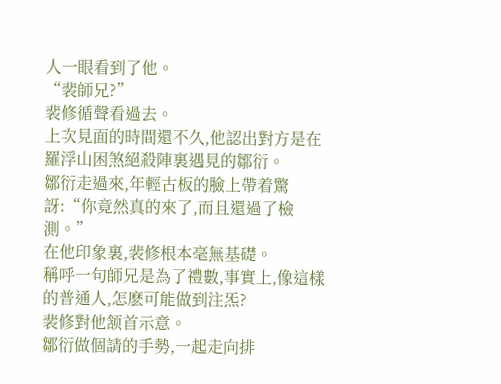人一眼看到了他。
“裴師兄?”
裴修循聲看過去。
上次見面的時間還不久,他認出對方是在羅浮山困煞絕殺陣裏遇見的鄒衍。
鄒衍走過來,年輕古板的臉上帶着驚訝:“你竟然真的來了,而且還過了檢測。”
在他印象裏,裴修根本毫無基礎。
稱呼一句師兄是為了禮數,事實上,像這樣的普通人,怎麽可能做到注炁?
裴修對他颔首示意。
鄒衍做個請的手勢,一起走向排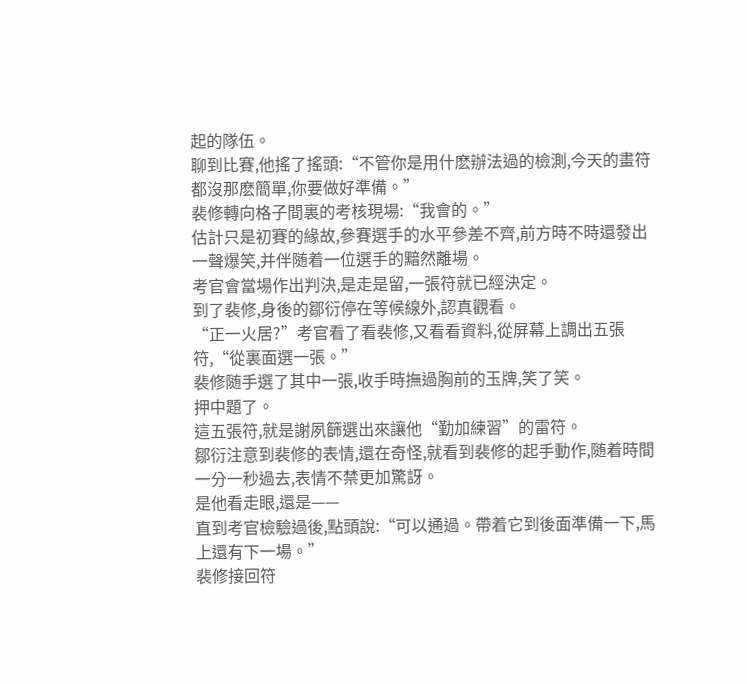起的隊伍。
聊到比賽,他搖了搖頭:“不管你是用什麽辦法過的檢測,今天的畫符都沒那麽簡單,你要做好準備。”
裴修轉向格子間裏的考核現場:“我會的。”
估計只是初賽的緣故,參賽選手的水平參差不齊,前方時不時還發出一聲爆笑,并伴随着一位選手的黯然離場。
考官會當場作出判決,是走是留,一張符就已經決定。
到了裴修,身後的鄒衍停在等候線外,認真觀看。
“正一火居?”考官看了看裴修,又看看資料,從屏幕上調出五張符,“從裏面選一張。”
裴修随手選了其中一張,收手時撫過胸前的玉牌,笑了笑。
押中題了。
這五張符,就是謝夙篩選出來讓他“勤加練習”的雷符。
鄒衍注意到裴修的表情,還在奇怪,就看到裴修的起手動作,随着時間一分一秒過去,表情不禁更加驚訝。
是他看走眼,還是——
直到考官檢驗過後,點頭說:“可以通過。帶着它到後面準備一下,馬上還有下一場。”
裴修接回符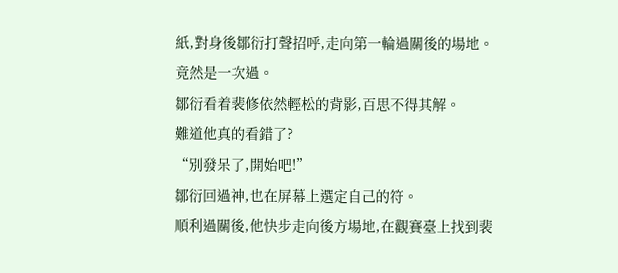紙,對身後鄒衍打聲招呼,走向第一輪過關後的場地。
竟然是一次過。
鄒衍看着裴修依然輕松的背影,百思不得其解。
難道他真的看錯了?
“別發呆了,開始吧!”
鄒衍回過神,也在屏幕上選定自己的符。
順利過關後,他快步走向後方場地,在觀賽臺上找到裴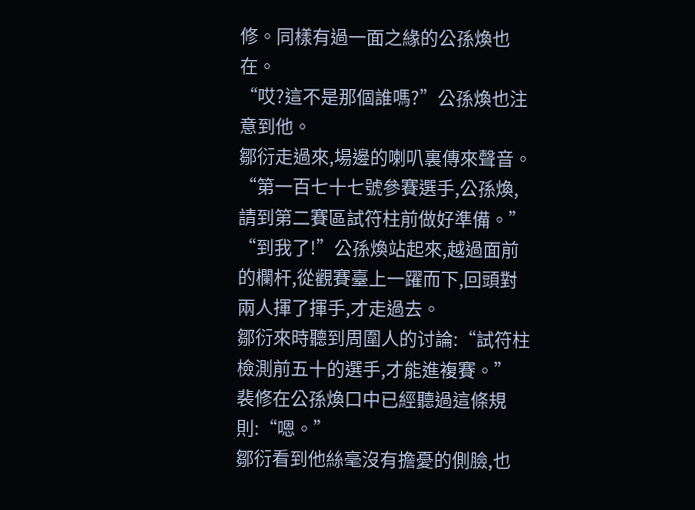修。同樣有過一面之緣的公孫煥也在。
“哎?這不是那個誰嗎?”公孫煥也注意到他。
鄒衍走過來,場邊的喇叭裏傳來聲音。
“第一百七十七號參賽選手,公孫煥,請到第二賽區試符柱前做好準備。”
“到我了!”公孫煥站起來,越過面前的欄杆,從觀賽臺上一躍而下,回頭對兩人揮了揮手,才走過去。
鄒衍來時聽到周圍人的讨論:“試符柱檢測前五十的選手,才能進複賽。”
裴修在公孫煥口中已經聽過這條規則:“嗯。”
鄒衍看到他絲毫沒有擔憂的側臉,也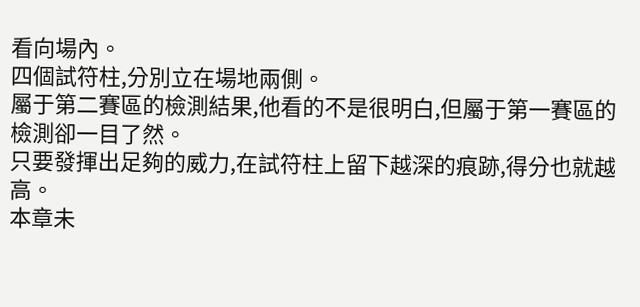看向場內。
四個試符柱,分別立在場地兩側。
屬于第二賽區的檢測結果,他看的不是很明白,但屬于第一賽區的檢測卻一目了然。
只要發揮出足夠的威力,在試符柱上留下越深的痕跡,得分也就越高。
本章未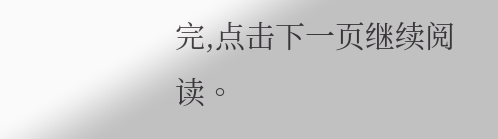完,点击下一页继续阅读。